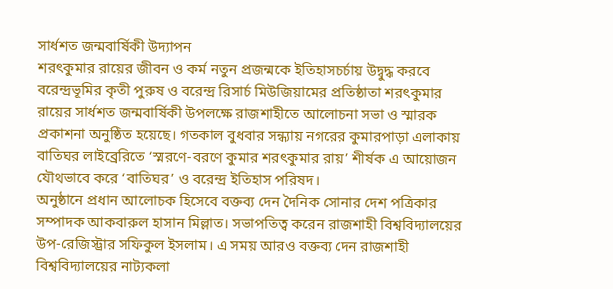সার্ধশত জন্মবার্ষিকী উদ্যাপন
শরৎকুমার রায়ের জীবন ও কর্ম নতুন প্রজন্মকে ইতিহাসচর্চায় উদ্বুদ্ধ করবে
বরেন্দ্রভূমির কৃতী পুরুষ ও বরেন্দ্র রিসার্চ মিউজিয়ামের প্রতিষ্ঠাতা শরৎকুমার রায়ের সার্ধশত জন্মবার্ষিকী উপলক্ষে রাজশাহীতে আলোচনা সভা ও স্মারক প্রকাশনা অনুষ্ঠিত হয়েছে। গতকাল বুধবার সন্ধ্যায় নগরের কুমারপাড়া এলাকায় বাতিঘর লাইব্রেরিতে ‘স্মরণে-বরণে কুমার শরৎকুমার রায়’ শীর্ষক এ আয়োজন যৌথভাবে করে ‘বাতিঘর’ ও বরেন্দ্র ইতিহাস পরিষদ।
অনুষ্ঠানে প্রধান আলোচক হিসেবে বক্তব্য দেন দৈনিক সোনার দেশ পত্রিকার সম্পাদক আকবারুল হাসান মিল্লাত। সভাপতিত্ব করেন রাজশাহী বিশ্ববিদ্যালয়ের উপ-রেজিস্ট্রার সফিকুল ইসলাম। এ সময় আরও বক্তব্য দেন রাজশাহী বিশ্ববিদ্যালয়ের নাট্যকলা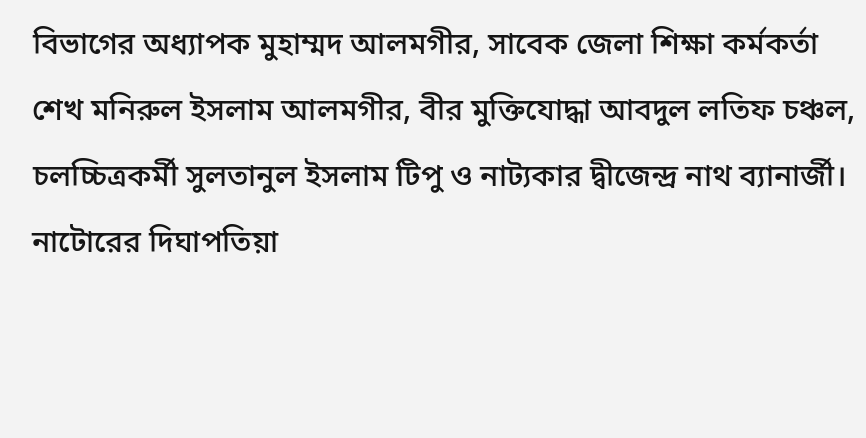বিভাগের অধ্যাপক মুহাম্মদ আলমগীর, সাবেক জেলা শিক্ষা কর্মকর্তা শেখ মনিরুল ইসলাম আলমগীর, বীর মুক্তিযোদ্ধা আবদুল লতিফ চঞ্চল, চলচ্চিত্রকর্মী সুলতানুল ইসলাম টিপু ও নাট্যকার দ্বীজেন্দ্র নাথ ব্যানার্জী।
নাটোরের দিঘাপতিয়া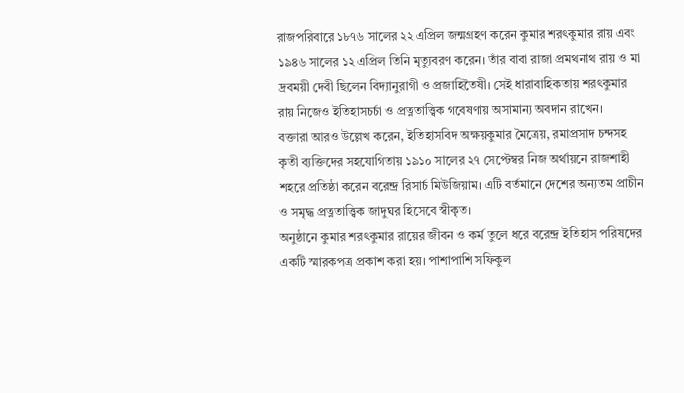রাজপরিবারে ১৮৭৬ সালের ২২ এপ্রিল জন্মগ্রহণ করেন কুমার শরৎকুমার রায় এবং ১৯৪৬ সালের ১২ এপ্রিল তিনি মৃত্যুবরণ করেন। তাঁর বাবা রাজা প্রমথনাথ রায় ও মা দ্রবময়ী দেবী ছিলেন বিদ্যানুরাগী ও প্রজাহিতৈষী। সেই ধারাবাহিকতায় শরৎকুমার রায় নিজেও ইতিহাসচর্চা ও প্রত্নতাত্ত্বিক গবেষণায় অসামান্য অবদান রাখেন।
বক্তারা আরও উল্লেখ করেন, ইতিহাসবিদ অক্ষয়কুমার মৈত্রেয়, রমাপ্রসাদ চন্দসহ কৃতী ব্যক্তিদের সহযোগিতায় ১৯১০ সালের ২৭ সেপ্টেম্বর নিজ অর্থায়নে রাজশাহী শহরে প্রতিষ্ঠা করেন বরেন্দ্র রিসার্চ মিউজিয়াম। এটি বর্তমানে দেশের অন্যতম প্রাচীন ও সমৃদ্ধ প্রত্নতাত্ত্বিক জাদুঘর হিসেবে স্বীকৃত।
অনুষ্ঠানে কুমার শরৎকুমার রায়ের জীবন ও কর্ম তুলে ধরে বরেন্দ্র ইতিহাস পরিষদের একটি স্মারকপত্র প্রকাশ করা হয়। পাশাপাশি সফিকুল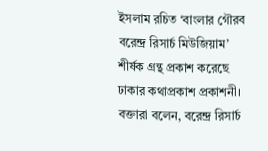ইসলাম রচিত ‘বাংলার গৌরব বরেন্দ্র রিসার্চ মিউজিয়াম’ শীর্ষক গ্রন্থ প্রকাশ করেছে ঢাকার কথাপ্রকাশ প্রকাশনী।
বক্তারা বলেন, বরেন্দ্র রিসার্চ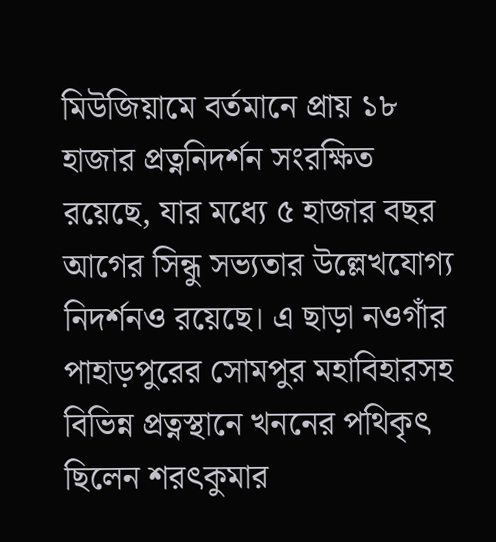মিউজিয়ামে বর্তমানে প্রায় ১৮ হাজার প্রত্ননিদর্শন সংরক্ষিত রয়েছে, যার মধ্যে ৫ হাজার বছর আগের সিন্ধু সভ্যতার উল্লেখযোগ্য নিদর্শনও রয়েছে। এ ছাড়া নওগাঁর পাহাড়পুরের সোমপুর মহাবিহারসহ বিভিন্ন প্রত্নস্থানে খননের পথিকৃৎ ছিলেন শরৎকুমার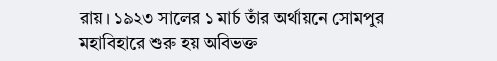রায়। ১৯২৩ সালের ১ মার্চ তাঁর অর্থায়নে সোমপুর মহাবিহারে শুরু হয় অবিভক্ত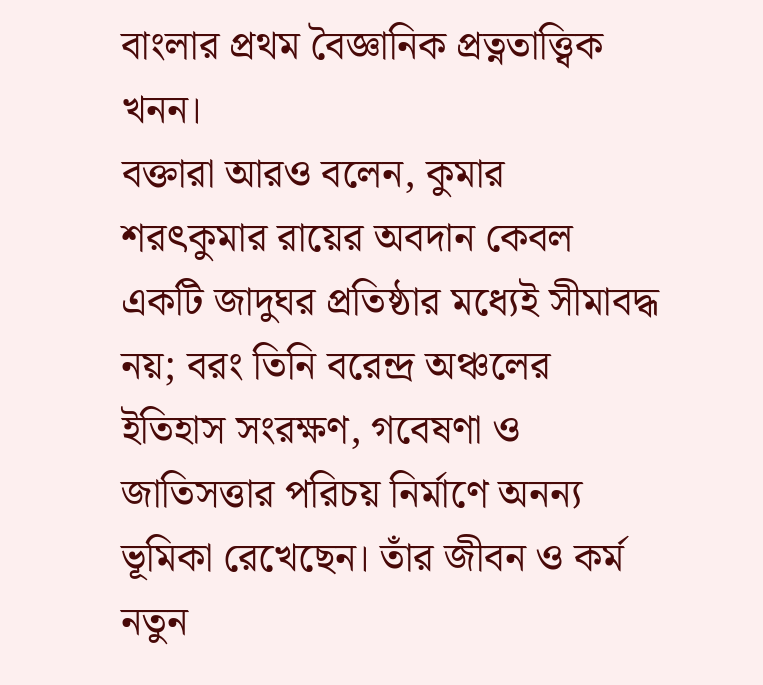বাংলার প্রথম বৈজ্ঞানিক প্রত্নতাত্ত্বিক খনন।
বক্তারা আরও বলেন, কুমার শরৎকুমার রায়ের অবদান কেবল একটি জাদুঘর প্রতিষ্ঠার মধ্যেই সীমাবদ্ধ নয়; বরং তিনি বরেন্দ্র অঞ্চলের ইতিহাস সংরক্ষণ, গবেষণা ও জাতিসত্তার পরিচয় নির্মাণে অনন্য ভূমিকা রেখেছেন। তাঁর জীবন ও কর্ম নতুন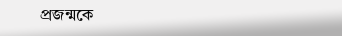প্রজন্মকে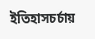ইতিহাসচর্চায়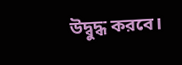উদ্বুদ্ধ করবে।